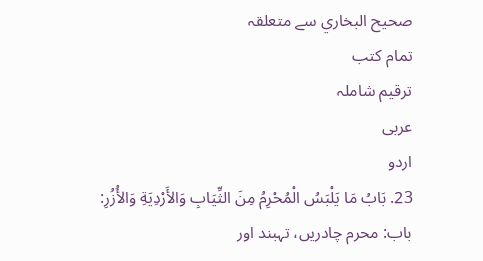صحيح البخاري سے متعلقہ
تمام کتب
ترقیم شاملہ
عربی
اردو
23. بَابُ مَا يَلْبَسُ الْمُحْرِمُ مِنَ الثِّيَابِ وَالأَرْدِيَةِ وَالأُزُرِ:
باب: محرم چادریں، تہبند اور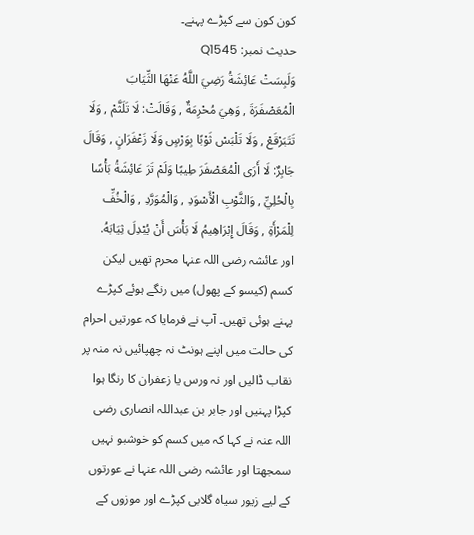کون کون سے کپڑے پہنے۔
حدیث نمبر: Q1545
وَلَبِسَتْ عَائِشَةُ رَضِيَ اللَّهُ عَنْهَا الثِّيَابَ الْمُعَصْفَرَةَ , وَهِيَ مُحْرِمَةٌ , وَقَالَتْ: لَا تَلَثَّمْ , وَلَا تَتَبَرْقَعْ , وَلَا تَلْبَسْ ثَوْبًا بِوَرْسٍ وَلَا زَعْفَرَانٍ , وَقَالَ جَابِرٌ: لَا أَرَى الْمُعَصْفَرَ طِيبًا وَلَمْ تَرَ عَائِشَةُ بَأْسًا بِالْحُلِيِّ , وَالثَّوْبِ الْأَسْوَدِ , وَالْمُوَرَّدِ , وَالْخُفِّ لِلْمَرْأَةِ , وَقَالَ إِبْرَاهِيمُ لَا بَأْسَ أَنْ يُبْدِلَ ثِيَابَهُ.
اور عائشہ رضی اللہ عنہا محرم تھیں لیکن کسم (کیسو کے پھول) میں رنگے ہوئے کپڑے پہنے ہوئی تھیں۔ آپ نے فرمایا کہ عورتیں احرام کی حالت میں اپنے ہونٹ نہ چھپائیں نہ منہ پر نقاب ڈالیں اور نہ ورس یا زعفران کا رنگا ہوا کپڑا پہنیں اور جابر بن عبداللہ انصاری رضی اللہ عنہ نے کہا کہ میں کسم کو خوشبو نہیں سمجھتا اور عائشہ رضی اللہ عنہا نے عورتوں کے لیے زیور سیاہ گلابی کپڑے اور موزوں کے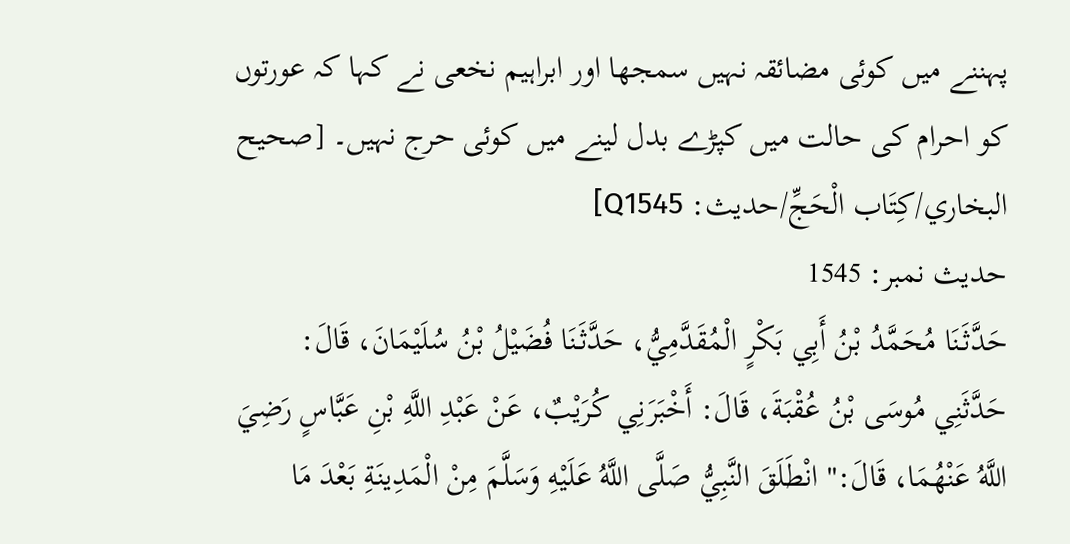پہننے میں کوئی مضائقہ نہیں سمجھا اور ابراہیم نخعی نے کہا کہ عورتوں کو احرام کی حالت میں کپڑے بدل لینے میں کوئی حرج نہیں۔ [صحيح البخاري/كِتَاب الْحَجِّ/حدیث: Q1545]
حدیث نمبر: 1545
حَدَّثَنَا مُحَمَّدُ بْنُ أَبِي بَكْرٍ الْمُقَدَّمِيُّ، حَدَّثَنَا فُضَيْلُ بْنُ سُلَيْمَانَ، قَالَ: حَدَّثَنِي مُوسَى بْنُ عُقْبَةَ، قَالَ: أَخْبَرَنِي كُرَيْبٌ، عَنْ عَبْدِ اللَّهِ بْنِ عَبَّاسٍ رَضِيَ اللَّهُ عَنْهُمَا، قَالَ:" انْطَلَقَ النَّبِيُّ صَلَّى اللَّهُ عَلَيْهِ وَسَلَّمَ مِنْ الْمَدِينَةِ بَعْدَ مَا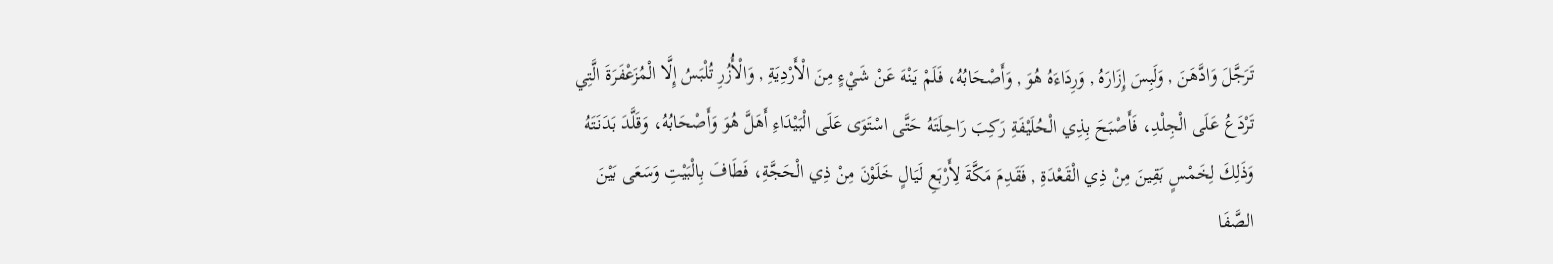تَرَجَّلَ وَادَّهَنَ , وَلَبِسَ إِزَارَهُ , وَرِدَاءَهُ هُوَ , وَأَصْحَابُهُ، فَلَمْ يَنْهَ عَنْ شَيْءٍ مِنَ الْأَرْدِيَةِ , وَالْأُزُرِ تُلْبَسُ إِلَّا الْمُزَعْفَرَةَ الَّتِي تَرْدَعُ عَلَى الْجِلْدِ، فَأَصْبَحَ بِذِي الْحُلَيْفَةِ رَكِبَ رَاحِلَتَهُ حَتَّى اسْتَوَى عَلَى الْبَيْدَاءِ أَهَلَّ هُوَ وَأَصْحَابُهُ، وَقَلَّدَ بَدَنَتَهُ وَذَلِكَ لِخَمْسٍ بَقِينَ مِنْ ذِي الْقَعْدَةِ , فَقَدِمَ مَكَّةَ لِأَرْبَعِ لَيَالٍ خَلَوْنَ مِنْ ذِي الْحَجَّةِ، فَطَافَ بِالْبَيْتِ وَسَعَى بَيْنَ الصَّفَا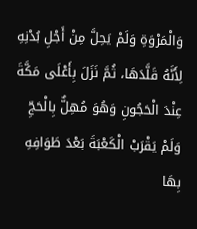وَالْمَرْوَةِ وَلَمْ يَحِلَّ مِنْ أَجْلِ بُدْنِهِ لِأَنَّهُ قَلَّدَهَا، ثُمَّ نَزَلَ بِأَعْلَى مَكَّةَ عِنْدَ الْحَجُونِ وَهُوَ مُهِلٌّ بِالْحَجِّ وَلَمْ يَقْرَبْ الْكَعْبَةَ بَعْدَ طَوَافِهِ بِهَا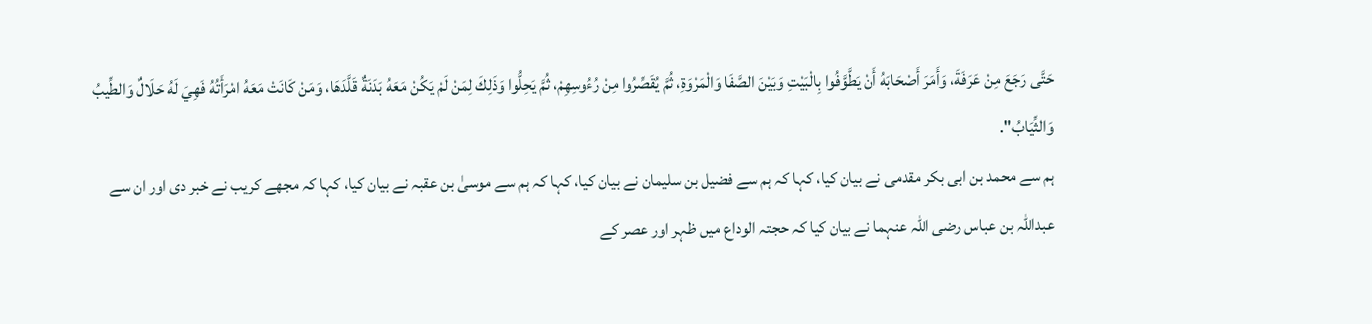حَتَّى رَجَعَ مِنْ عَرَفَةَ، وَأَمَرَ أَصْحَابَهُ أَنْ يَطَّوَّفُوا بِالْبَيْتِ وَبَيْنَ الصَّفَا وَالْمَرْوَةِ، ثُمَّ يُقَصِّرُوا مِنْ رُءُوسِهِمْ، ثُمَّ يَحِلُّوا وَذَلِكَ لِمَنْ لَمْ يَكُنْ مَعَهُ بَدَنَةٌ قَلَّدَهَا، وَمَنْ كَانَتْ مَعَهُ امْرَأَتُهُ فَهِيَ لَهُ حَلَالٌ وَالطِّيبُ وَالثِّيَابُ".
ہم سے محمد بن ابی بکر مقدمی نے بیان کیا، کہا کہ ہم سے فضیل بن سلیمان نے بیان کیا، کہا کہ ہم سے موسیٰ بن عقبہ نے بیان کیا، کہا کہ مجھے کریب نے خبر دی اور ان سے عبداللہ بن عباس رضی اللہ عنہما نے بیان کیا کہ حجتہ الوداع میں ظہر اور عصر کے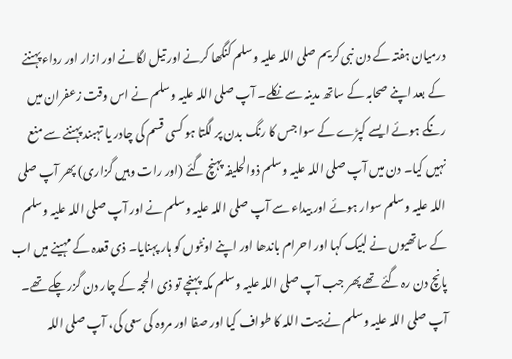درمیان ہفتہ کے دن نبی کریم صلی اللہ علیہ وسلم کنگھا کرنے اور تیل لگانے اور ازار اور رداء پہننے کے بعد اپنے صحابہ کے ساتھ مدینہ سے نکلے۔ آپ صلی اللہ علیہ وسلم نے اس وقت زعفران میں رنگے ہوئے ایسے کپڑے کے سوا جس کا رنگ بدن پر لگتا ہو کسی قسم کی چادر یا تہبند پہننے سے منع نہیں کیا۔ دن میں آپ صلی اللہ علیہ وسلم ذوالحلیفہ پہنچ گئے (اور رات وہیں گزاری) پھر آپ صلی اللہ علیہ وسلم سوار ہوئے اور بیداء سے آپ صلی اللہ علیہ وسلم نے اور آپ صلی اللہ علیہ وسلم کے ساتھیوں نے لبیک کہا اور احرام باندھا اور اپنے اونٹوں کو ہار پہنایا۔ ذی قعدہ کے مہینے میں اب پانچ دن رہ گئے تھے پھر جب آپ صلی اللہ علیہ وسلم مکہ پہنچے تو ذی الحجہ کے چار دن گزر چکے تھے۔ آپ صلی اللہ علیہ وسلم نے بیت اللہ کا طواف کیا اور صفا اور مروہ کی سعی کی، آپ صلی اللہ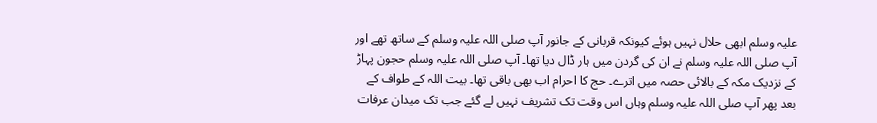علیہ وسلم ابھی حلال نہیں ہوئے کیونکہ قربانی کے جانور آپ صلی اللہ علیہ وسلم کے ساتھ تھے اور آپ صلی اللہ علیہ وسلم نے ان کی گردن میں ہار ڈال دیا تھا۔ آپ صلی اللہ علیہ وسلم حجون پہاڑ کے نزدیک مکہ کے بالائی حصہ میں اترے۔ حج کا احرام اب بھی باقی تھا۔ بیت اللہ کے طواف کے بعد پھر آپ صلی اللہ علیہ وسلم وہاں اس وقت تک تشریف نہیں لے گئے جب تک میدان عرفات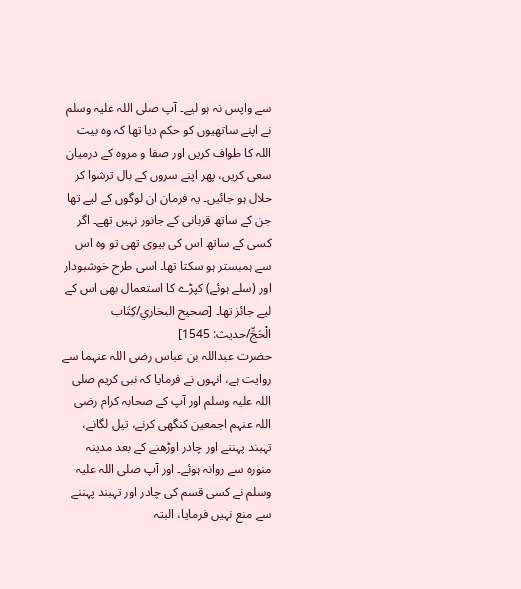سے واپس نہ ہو لیے۔ آپ صلی اللہ علیہ وسلم نے اپنے ساتھیوں کو حکم دیا تھا کہ وہ بیت اللہ کا طواف کریں اور صفا و مروہ کے درمیان سعی کریں، پھر اپنے سروں کے بال ترشوا کر حلال ہو جائیں۔ یہ فرمان ان لوگوں کے لیے تھا جن کے ساتھ قربانی کے جانور نہیں تھے۔ اگر کسی کے ساتھ اس کی بیوی تھی تو وہ اس سے ہمبستر ہو سکتا تھا۔ اسی طرح خوشبودار اور (سلے ہوئے) کپڑے کا استعمال بھی اس کے لیے جائز تھا۔ [صحيح البخاري/كِتَاب الْحَجِّ/حدیث: 1545]
حضرت عبداللہ بن عباس رضی اللہ عنہما سے روایت ہے، انہوں نے فرمایا کہ نبی کریم صلی اللہ علیہ وسلم اور آپ کے صحابہ کرام رضی اللہ عنہم اجمعین کنگھی کرنے، تیل لگانے، تہبند پہننے اور چادر اوڑھنے کے بعد مدینہ منورہ سے روانہ ہوئے۔ اور آپ صلی اللہ علیہ وسلم نے کسی قسم کی چادر اور تہبند پہننے سے منع نہیں فرمایا، البتہ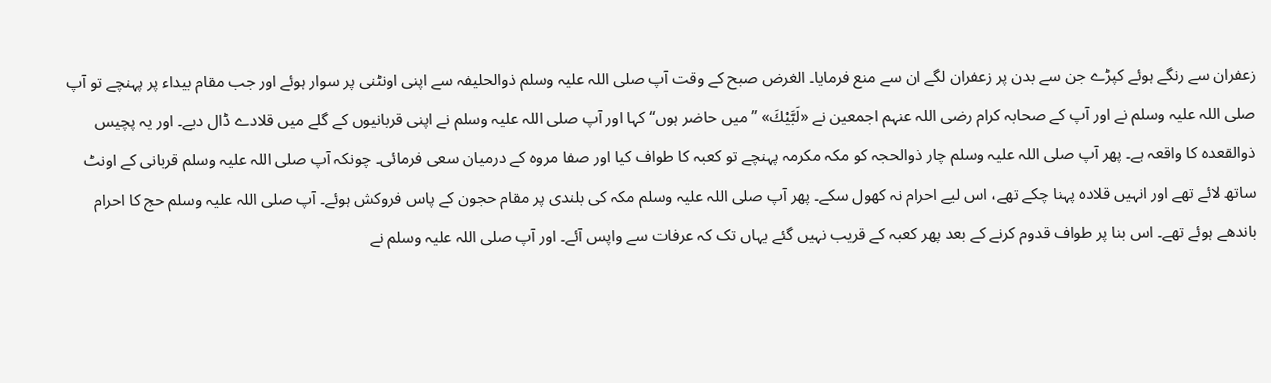زعفران سے رنگے ہوئے کپڑے جن سے بدن پر زعفران لگے ان سے منع فرمایا۔ الغرض صبح کے وقت آپ صلی اللہ علیہ وسلم ذوالحلیفہ سے اپنی اونٹنی پر سوار ہوئے اور جب مقام بیداء پر پہنچے تو آپ صلی اللہ علیہ وسلم نے اور آپ کے صحابہ کرام رضی اللہ عنہم اجمعین نے «لَبَّيْكَ» ”میں حاضر ہوں“ کہا اور آپ صلی اللہ علیہ وسلم نے اپنی قربانیوں کے گلے میں قلادے ڈال دیے۔ اور یہ پچیس ذوالقعدہ کا واقعہ ہے۔ پھر آپ صلی اللہ علیہ وسلم چار ذوالحجہ کو مکہ مکرمہ پہنچے تو کعبہ کا طواف کیا اور صفا مروہ کے درمیان سعی فرمائی۔ چونکہ آپ صلی اللہ علیہ وسلم قربانی کے اونٹ ساتھ لائے تھے اور انہیں قلادہ پہنا چکے تھے، اس لیے احرام نہ کھول سکے۔ پھر آپ صلی اللہ علیہ وسلم مکہ کی بلندی پر مقام حجون کے پاس فروکش ہوئے۔ آپ صلی اللہ علیہ وسلم حج کا احرام باندھے ہوئے تھے۔ اس بنا پر طواف قدوم کرنے کے بعد پھر کعبہ کے قریب نہیں گئے یہاں تک کہ عرفات سے واپس آئے۔ اور آپ صلی اللہ علیہ وسلم نے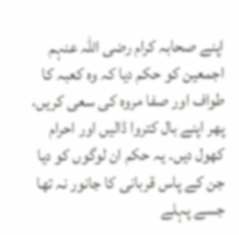اپنے صحابہ کرام رضی اللہ عنہم اجمعین کو حکم دیا کہ وہ کعبہ کا طواف اور صفا مروہ کی سعی کریں، پھر اپنے بال کتروا ڈالیں اور احرام کھول دیں۔ یہ حکم ان لوگوں کو دیا جن کے پاس قربانی کا جانور نہ تھا جسے پہلے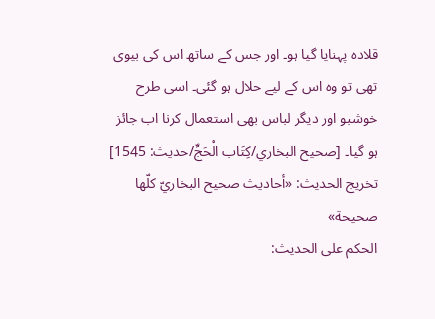قلادہ پہنایا گیا ہو۔ اور جس کے ساتھ اس کی بیوی تھی تو وہ اس کے لیے حلال ہو گئی۔ اسی طرح خوشبو اور دیگر لباس بھی استعمال کرنا اب جائز ہو گیا۔ [صحيح البخاري/كِتَاب الْحَجِّ/حدیث: 1545]
تخریج الحدیث: «أحاديث صحيح البخاريّ كلّها صحيحة»
الحكم على الحديث: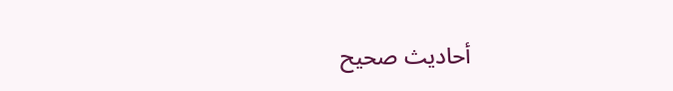أحاديث صحيح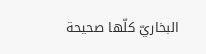البخاريّ كلّها صحيحة